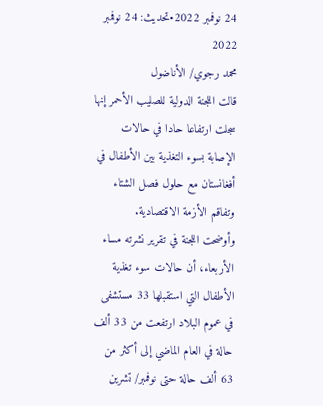24 نوفمبر 2022•تحديث: 24 نوفمبر 2022
محمد رجوي/ الأناضول
قالت اللجنة الدولية للصليب الأحمر إنها سجلت ارتفاعا حادا في حالات الإصابة بسوء التغذية بين الأطفال في أفغانستان مع حلول فصل الشتاء وتفاقم الأزمة الاقتصادية.
وأوضحت اللجنة في تقرير نشرته مساء الأربعاء، أن حالات سوء تغذية الأطفال التي استقبلها 33 مستشفى في عموم البلاد ارتفعت من 33 ألف حالة في العام الماضي إلى أكثر من 63 ألف حالة حتى نوفمبر/ تشرين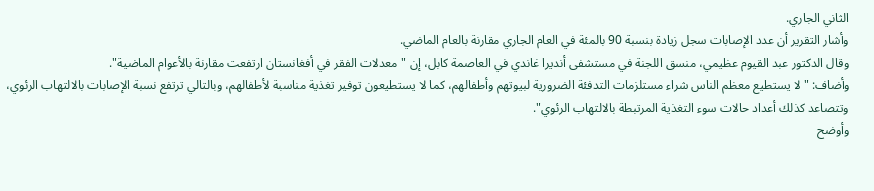الثاني الجاري.
وأشار التقرير أن عدد الإصابات سجل زيادة بنسبة 90 بالمئة في العام الجاري مقارنة بالعام الماضي.
وقال الدكتور عبد القيوم عظيمي، منسق اللجنة في مستشفى أنديرا غاندي في العاصمة كابل، إن "معدلات الفقر في أفغانستان ارتفعت مقارنة بالأعوام الماضية".
وأضاف: "لا يستطيع معظم الناس شراء مستلزمات التدفئة الضرورية لبيوتهم وأطفالهم، كما لا يستطيعون توفير تغذية مناسبة لأطفالهم، وبالتالي ترتفع نسبة الإصابات بالالتهاب الرئوي، وتتصاعد كذلك أعداد حالات سوء التغذية المرتبطة بالالتهاب الرئوي".
وأوضح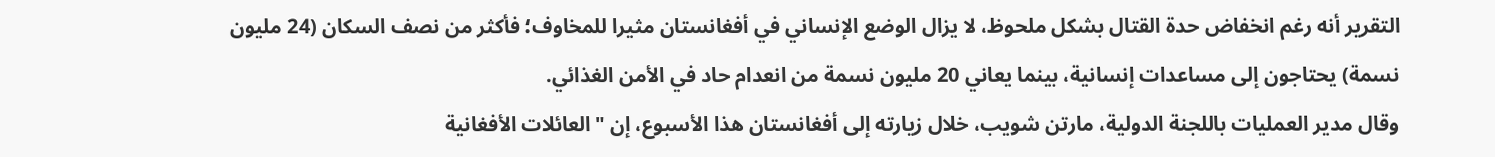التقرير أنه رغم انخفاض حدة القتال بشكل ملحوظ، لا يزال الوضع الإنساني في أفغانستان مثيرا للمخاوف؛ فأكثر من نصف السكان (24 مليون نسمة) يحتاجون إلى مساعدات إنسانية، بينما يعاني 20 مليون نسمة من انعدام حاد في الأمن الغذائي.
وقال مدير العمليات باللجنة الدولية، مارتن شويب، خلال زيارته إلى أفغانستان هذا الأسبوع، إن "العائلات الأفغانية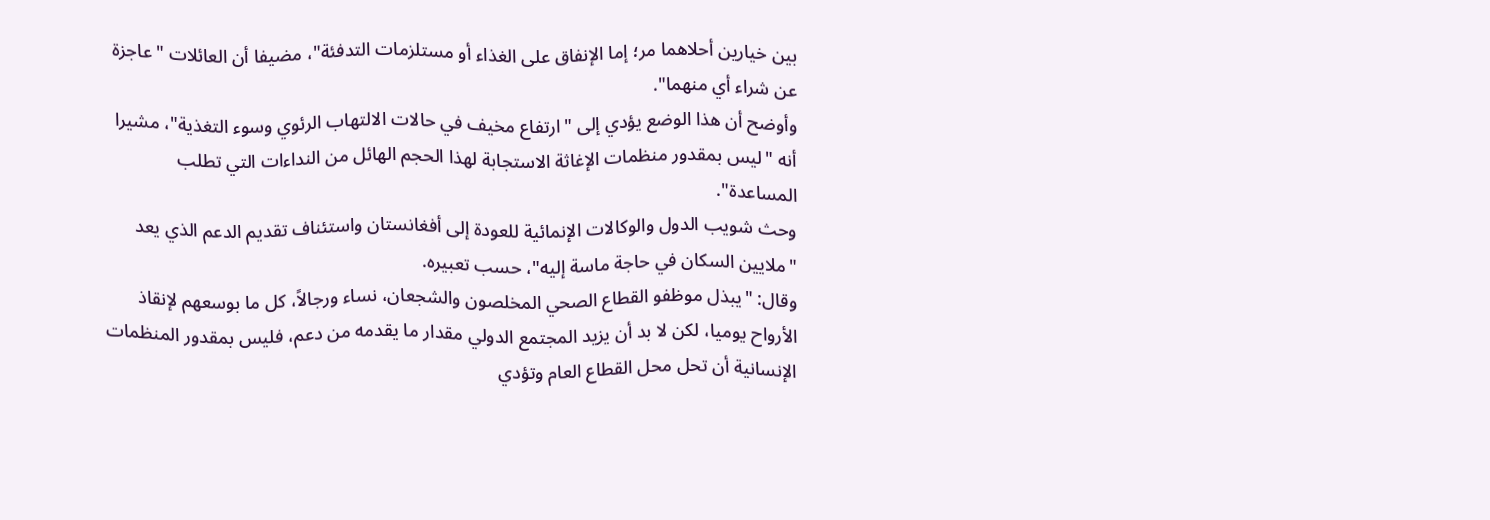بين خيارين أحلاهما مر؛ إما الإنفاق على الغذاء أو مستلزمات التدفئة"، مضيفا أن العائلات "عاجزة عن شراء أي منهما".
وأوضح أن هذا الوضع يؤدي إلى "ارتفاع مخيف في حالات الالتهاب الرئوي وسوء التغذية"، مشيرا أنه "ليس بمقدور منظمات الإغاثة الاستجابة لهذا الحجم الهائل من النداءات التي تطلب المساعدة".
وحث شويب الدول والوكالات الإنمائية للعودة إلى أفغانستان واستئناف تقديم الدعم الذي يعد "ملايين السكان في حاجة ماسة إليه"، حسب تعبيره.
وقال: "يبذل موظفو القطاع الصحي المخلصون والشجعان، نساء ورجالاً، كل ما بوسعهم لإنقاذ الأرواح يوميا، لكن لا بد أن يزيد المجتمع الدولي مقدار ما يقدمه من دعم، فليس بمقدور المنظمات الإنسانية أن تحل محل القطاع العام وتؤدي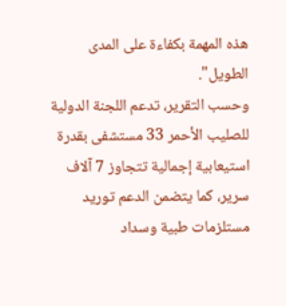هذه المهمة بكفاءة على المدى الطويل".
وحسب التقرير، تدعم اللجنة الدولية للصليب الأحمر 33 مستشفى بقدرة استيعابية إجمالية تتجاوز 7 آلاف سرير، كما يتضمن الدعم توريد مستلزمات طبية وسداد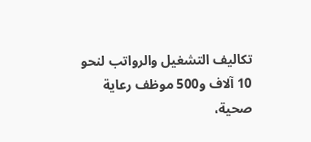تكاليف التشغيل والرواتب لنحو 10 آلاف و500 موظف رعاية صحية،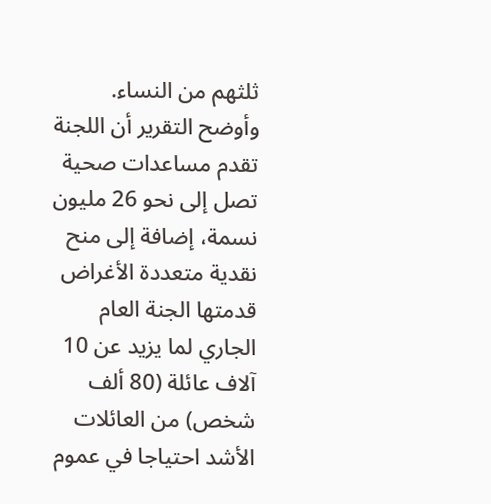ثلثهم من النساء.
وأوضح التقرير أن اللجنة تقدم مساعدات صحية تصل إلى نحو 26 مليون نسمة، إضافة إلى منح نقدية متعددة الأغراض قدمتها الجنة العام الجاري لما يزيد عن 10 آلاف عائلة (80 ألف شخص) من العائلات الأشد احتياجا في عموم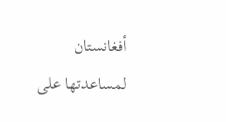أفغانستان لمساعدتها على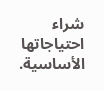شراء احتياجاتها الأساسية.